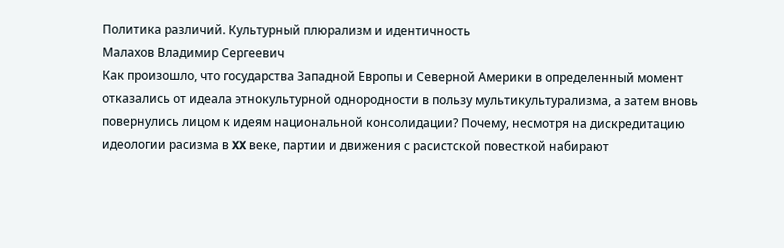Политика различий. Культурный плюрализм и идентичность
Малахов Владимир Сергеевич
Как произошло, что государства Западной Европы и Северной Америки в определенный момент отказались от идеала этнокультурной однородности в пользу мультикультурализма, а затем вновь повернулись лицом к идеям национальной консолидации? Почему, несмотря на дискредитацию идеологии расизма в XX веке, партии и движения с расистской повесткой набирают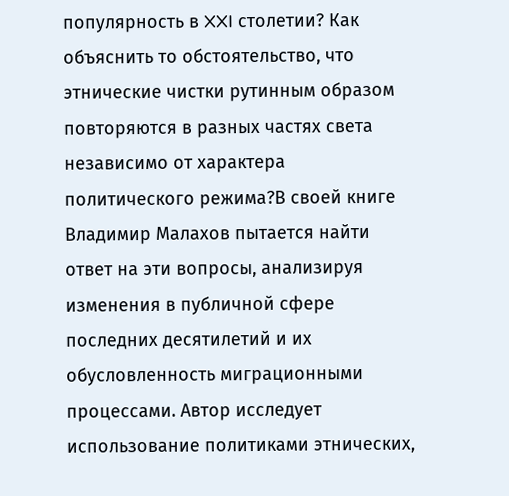популярность в XXI столетии? Как объяснить то обстоятельство, что этнические чистки рутинным образом повторяются в разных частях света независимо от характера политического режима?В своей книге Владимир Малахов пытается найти ответ на эти вопросы, анализируя изменения в публичной сфере последних десятилетий и их обусловленность миграционными процессами. Автор исследует использование политиками этнических,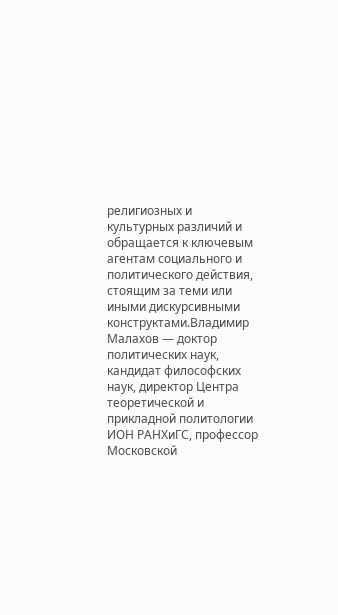религиозных и культурных различий и обращается к ключевым агентам социального и политического действия, стоящим за теми или иными дискурсивными конструктами.Владимир Малахов — доктор политических наук, кандидат философских наук, директор Центра теоретической и прикладной политологии ИОН РАНХиГС, профессор Московской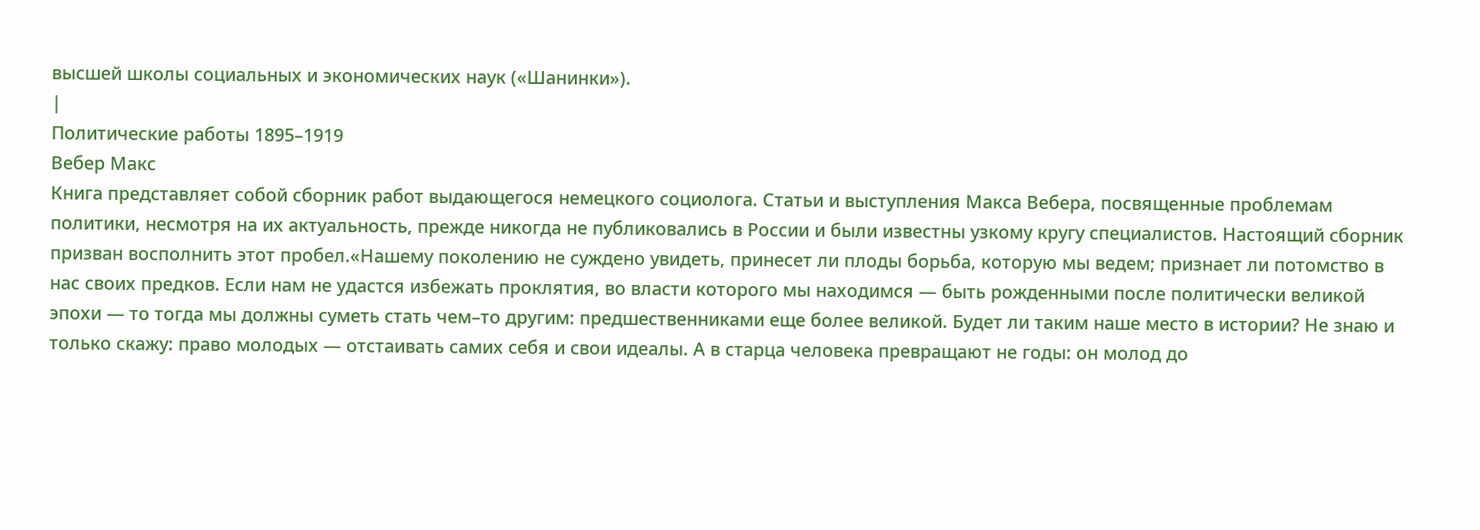высшей школы социальных и экономических наук («Шанинки»).
|
Политические работы 1895–1919
Вебер Макс
Книга представляет собой сборник работ выдающегося немецкого социолога. Статьи и выступления Макса Вебера, посвященные проблемам политики, несмотря на их актуальность, прежде никогда не публиковались в России и были известны узкому кругу специалистов. Настоящий сборник призван восполнить этот пробел.«Нашему поколению не суждено увидеть, принесет ли плоды борьба, которую мы ведем; признает ли потомство в нас своих предков. Если нам не удастся избежать проклятия, во власти которого мы находимся — быть рожденными после политически великой эпохи — то тогда мы должны суметь стать чем–то другим: предшественниками еще более великой. Будет ли таким наше место в истории? Не знаю и только скажу: право молодых — отстаивать самих себя и свои идеалы. А в старца человека превращают не годы: он молод до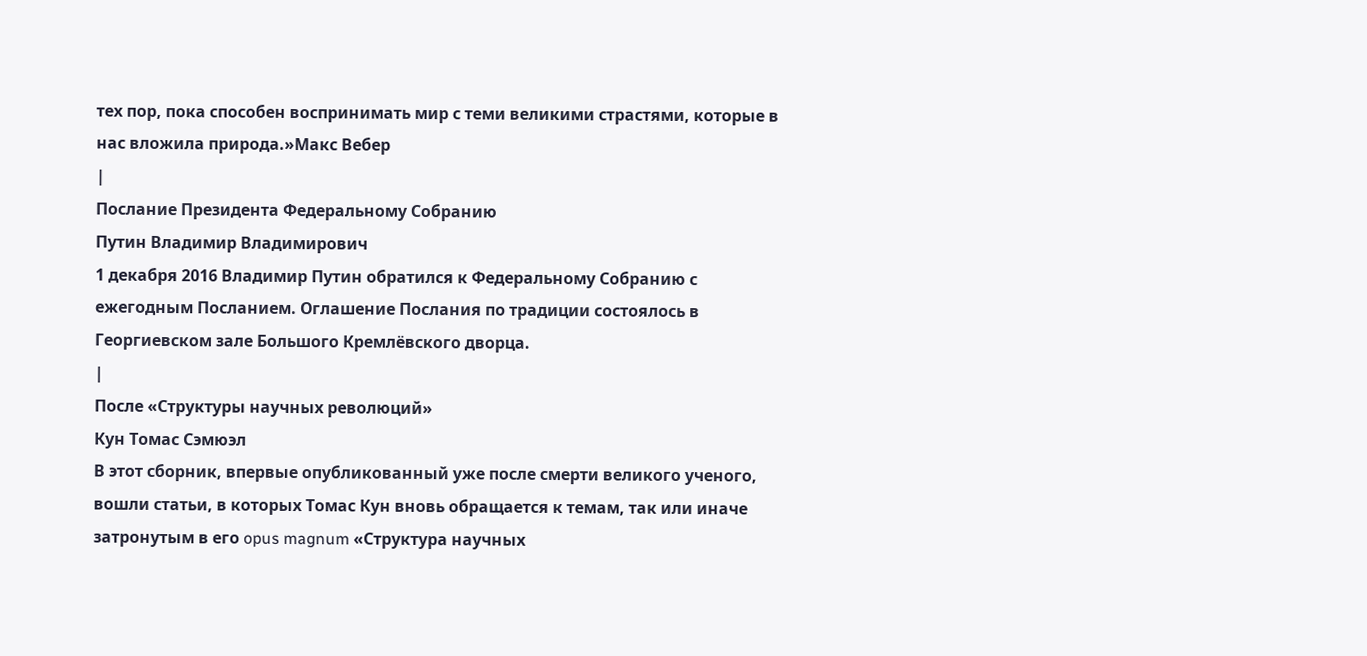тех пор, пока способен воспринимать мир с теми великими страстями, которые в нас вложила природа.»Макс Вебер
|
Послание Президента Федеральному Собранию
Путин Владимир Владимирович
1 декабря 2016 Владимир Путин обратился к Федеральному Собранию с ежегодным Посланием. Оглашение Послания по традиции состоялось в Георгиевском зале Большого Кремлёвского дворца.
|
После «Структуры научных революций»
Кун Томас Сэмюэл
В этот сборник, впервые опубликованный уже после смерти великого ученого, вошли статьи, в которых Томас Кун вновь обращается к темам, так или иначе затронутым в его opus magnum «Структура научных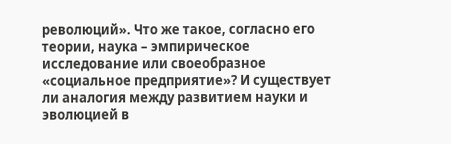революций». Что же такое, согласно его теории, наука – эмпирическое исследование или своеобразное «социальное предприятие»? И существует ли аналогия между развитием науки и эволюцией в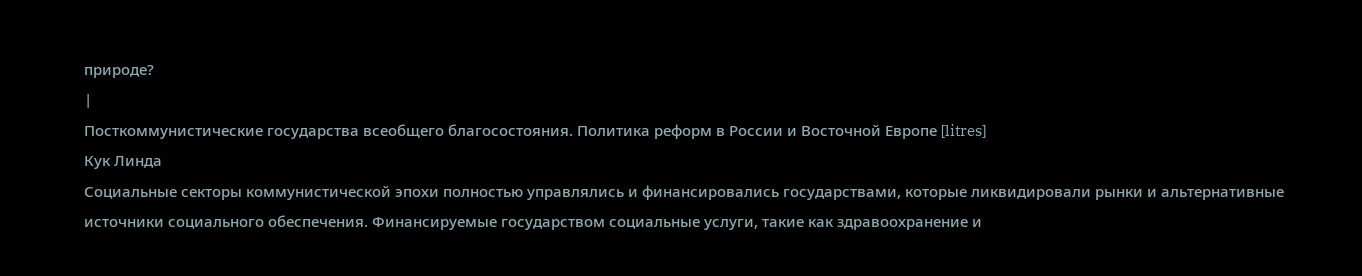природе?
|
Посткоммунистические государства всеобщего благосостояния. Политика реформ в России и Восточной Европе [litres]
Кук Линда
Социальные секторы коммунистической эпохи полностью управлялись и финансировались государствами, которые ликвидировали рынки и альтернативные источники социального обеспечения. Финансируемые государством социальные услуги, такие как здравоохранение и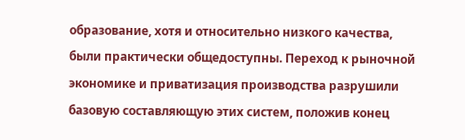образование, хотя и относительно низкого качества, были практически общедоступны. Переход к рыночной экономике и приватизация производства разрушили базовую составляющую этих систем, положив конец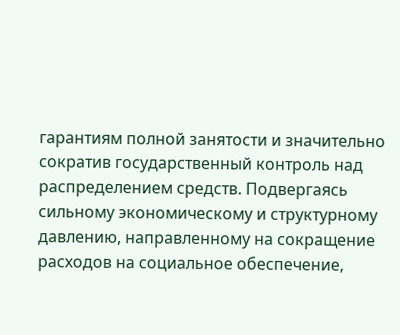гарантиям полной занятости и значительно сократив государственный контроль над распределением средств. Подвергаясь сильному экономическому и структурному давлению, направленному на сокращение расходов на социальное обеспечение,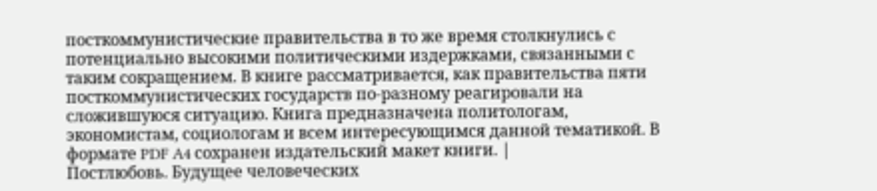посткоммунистические правительства в то же время столкнулись с потенциально высокими политическими издержками, связанными с таким сокращением. В книге рассматривается, как правительства пяти посткоммунистических государств по-разному реагировали на сложившуюся ситуацию. Книга предназначена политологам, экономистам, социологам и всем интересующимся данной тематикой. В формате PDF A4 сохранен издательский макет книги. |
Постлюбовь. Будущее человеческих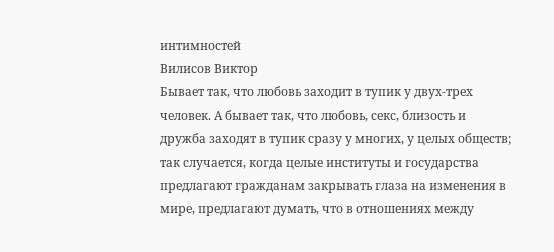интимностей
Вилисов Виктор
Бывает так, что любовь заходит в тупик у двух-трех человек. А бывает так, что любовь, секс, близость и дружба заходят в тупик сразу у многих, у целых обществ; так случается, когда целые институты и государства предлагают гражданам закрывать глаза на изменения в мире, предлагают думать, что в отношениях между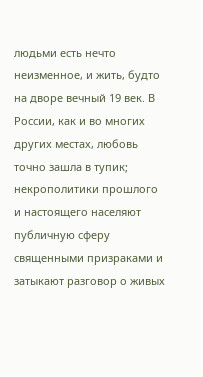людьми есть нечто неизменное, и жить, будто на дворе вечный 19 век. В России, как и во многих других местах, любовь точно зашла в тупик; некрополитики прошлого и настоящего населяют публичную сферу священными призраками и затыкают разговор о живых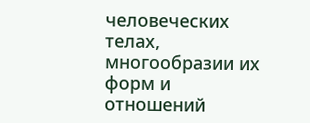человеческих телах, многообразии их форм и отношений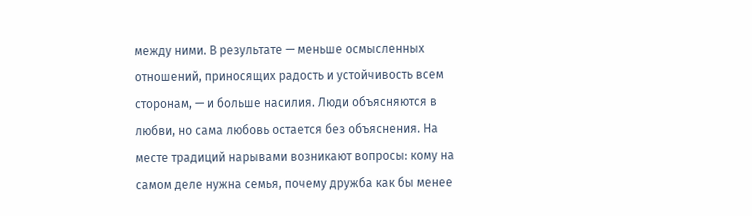между ними. В результате — меньше осмысленных отношений, приносящих радость и устойчивость всем сторонам, — и больше насилия. Люди объясняются в любви, но сама любовь остается без объяснения. На месте традиций нарывами возникают вопросы: кому на самом деле нужна семья, почему дружба как бы менее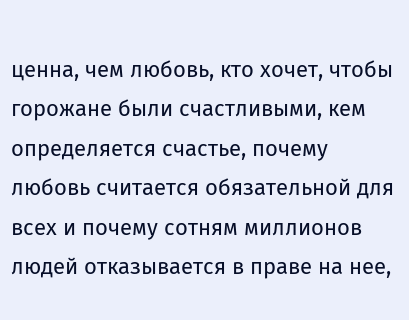ценна, чем любовь, кто хочет, чтобы горожане были счастливыми, кем определяется счастье, почему любовь считается обязательной для всех и почему сотням миллионов людей отказывается в праве на нее,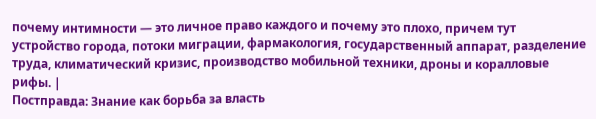почему интимности — это личное право каждого и почему это плохо, причем тут устройство города, потоки миграции, фармакология, государственный аппарат, разделение труда, климатический кризис, производство мобильной техники, дроны и коралловые рифы. |
Постправда: Знание как борьба за власть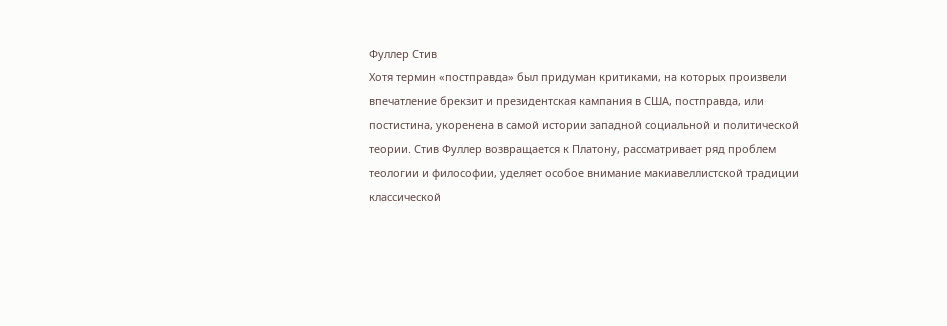Фуллер Стив
Хотя термин «постправда» был придуман критиками, на которых произвели впечатление брекзит и президентская кампания в США, постправда, или постистина, укоренена в самой истории западной социальной и политической теории. Стив Фуллер возвращается к Платону, рассматривает ряд проблем теологии и философии, уделяет особое внимание макиавеллистской традиции классической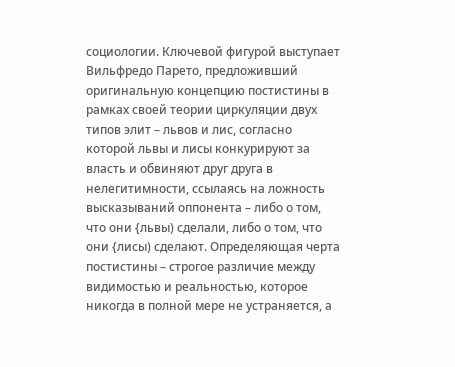социологии. Ключевой фигурой выступает Вильфредо Парето, предложивший оригинальную концепцию постистины в рамках своей теории циркуляции двух типов элит – львов и лис, согласно которой львы и лисы конкурируют за власть и обвиняют друг друга в нелегитимности, ссылаясь на ложность высказываний оппонента – либо о том, что они {львы) сделали, либо о том, что они {лисы) сделают. Определяющая черта постистины – строгое различие между видимостью и реальностью, которое никогда в полной мере не устраняется, а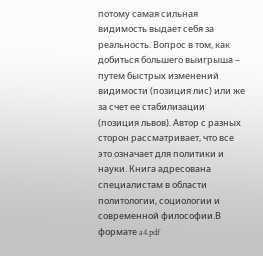потому самая сильная видимость выдает себя за реальность. Вопрос в том, как добиться большего выигрыша – путем быстрых изменений видимости (позиция лис) или же за счет ее стабилизации (позиция львов). Автор с разных сторон рассматривает, что все это означает для политики и науки. Книга адресована специалистам в области политологии, социологии и современной философии.В формате a4.pdf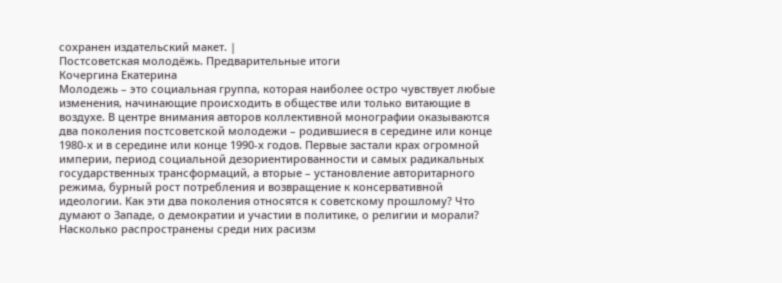сохранен издательский макет. |
Постсоветская молодёжь. Предварительные итоги
Кочергина Екатерина
Молодежь – это социальная группа, которая наиболее остро чувствует любые изменения, начинающие происходить в обществе или только витающие в воздухе. В центре внимания авторов коллективной монографии оказываются два поколения постсоветской молодежи – родившиеся в середине или конце 1980‐х и в середине или конце 1990‐х годов. Первые застали крах огромной империи, период социальной дезориентированности и самых радикальных государственных трансформаций, а вторые – установление авторитарного режима, бурный рост потребления и возвращение к консервативной идеологии. Как эти два поколения относятся к советскому прошлому? Что думают о Западе, о демократии и участии в политике, о религии и морали? Насколько распространены среди них расизм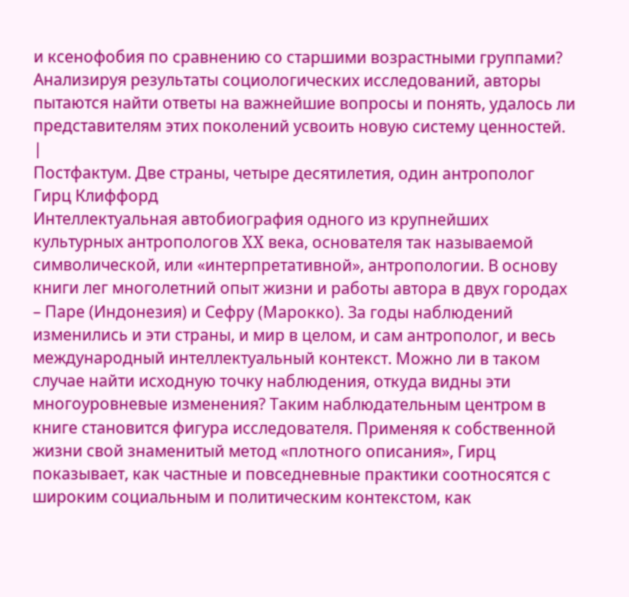и ксенофобия по сравнению со старшими возрастными группами? Анализируя результаты социологических исследований, авторы пытаются найти ответы на важнейшие вопросы и понять, удалось ли представителям этих поколений усвоить новую систему ценностей.
|
Постфактум. Две страны, четыре десятилетия, один антрополог
Гирц Клиффорд
Интеллектуальная автобиография одного из крупнейших культурных антропологов XX века, основателя так называемой символической, или «интерпретативной», антропологии. В основу книги лег многолетний опыт жизни и работы автора в двух городах – Паре (Индонезия) и Сефру (Марокко). За годы наблюдений изменились и эти страны, и мир в целом, и сам антрополог, и весь международный интеллектуальный контекст. Можно ли в таком случае найти исходную точку наблюдения, откуда видны эти многоуровневые изменения? Таким наблюдательным центром в книге становится фигура исследователя. Применяя к собственной жизни свой знаменитый метод «плотного описания», Гирц показывает, как частные и повседневные практики соотносятся с широким социальным и политическим контекстом, как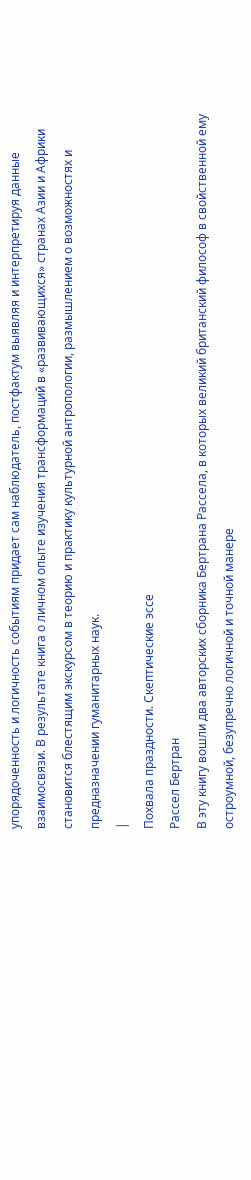упорядоченность и логичность событиям придает сам наблюдатель, постфактум выявляя и интерпретируя данные взаимосвязи. В результате книга о личном опыте изучения трансформаций в «развивающихся» странах Азии и Африки становится блестящим экскурсом в теорию и практику культурной антропологии, размышлением о возможностях и предназначении гуманитарных наук.
|
Похвала праздности. Скептические эссе
Рассел Бертран
В эту книгу вошли два авторских сборника Бертрана Рассела, в которых великий британский философ в свойственной ему остроумной, безупречно логичной и точной манере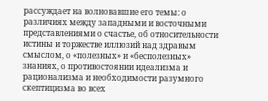рассуждает на волновавшие его темы: о различиях между западными и восточными представлениями о счастье, об относительности истины и торжестве иллюзий над здравым смыслом, о «полезных» и «бесполезных» знаниях, о противостоянии идеализма и рационализма и необходимости разумного скептицизма во всех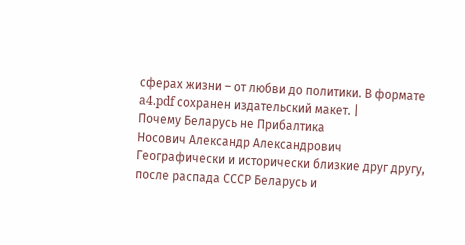сферах жизни – от любви до политики. В формате a4.pdf сохранен издательский макет. |
Почему Беларусь не Прибалтика
Носович Александр Александрович
Географически и исторически близкие друг другу, после распада СССР Беларусь и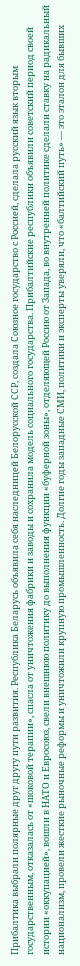Прибалтика выбрали полярные друг другу пути развития. Республика Беларусь объявила себя наследницей Белорусской ССР, создала Союзное государство с Россией, сделала русский язык вторым государственным, отказалась от «шоковой терапии», спасла от уничтожения фабрики и заводы и сохранила модель социального государства. Прибалтийские республики объявили советский период своей истории «оккупацией», вошли в НАТО и Евросоюз, свели внешнюю политику до выполнения функции «буферной зоны», отделяющей Россию от Запада, во внутренней политике сделали ставку на радикальный национализм, провели жесткие рыночные реформы и уничтожили крупную промышленность. Долгие годы западные СМИ, политики и эксперты уверяли, что «балтийский путь» — это эталон для бывших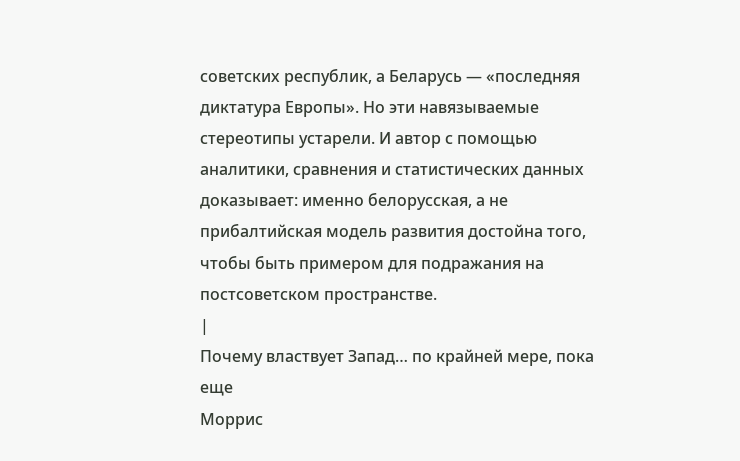советских республик, а Беларусь — «последняя диктатура Европы». Но эти навязываемые стереотипы устарели. И автор с помощью аналитики, сравнения и статистических данных доказывает: именно белорусская, а не прибалтийская модель развития достойна того, чтобы быть примером для подражания на постсоветском пространстве.
|
Почему властвует Запад… по крайней мере, пока еще
Моррис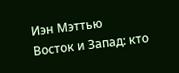Иэн Мэттью
Восток и Запад: кто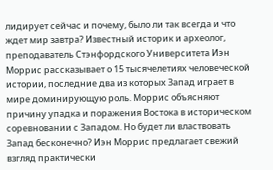лидирует сейчас и почему, было ли так всегда и что ждет мир завтра? Известный историк и археолог, преподаватель Стэнфордского Университета Иэн Моррис рассказывает о 15 тысячелетиях человеческой истории, последние два из которых Запад играет в мире доминирующую роль. Моррис объясняют причину упадка и поражения Востока в историческом соревновании с Западом. Но будет ли властвовать Запад бесконечно? Иэн Моррис предлагает свежий взгляд практически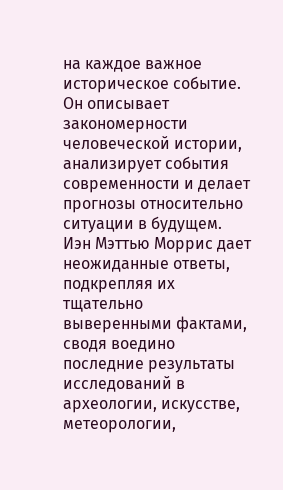на каждое важное историческое событие. Он описывает закономерности человеческой истории, анализирует события современности и делает прогнозы относительно ситуации в будущем. Иэн Мэттью Моррис дает неожиданные ответы, подкрепляя их тщательно выверенными фактами, сводя воедино последние результаты исследований в археологии, искусстве, метеорологии,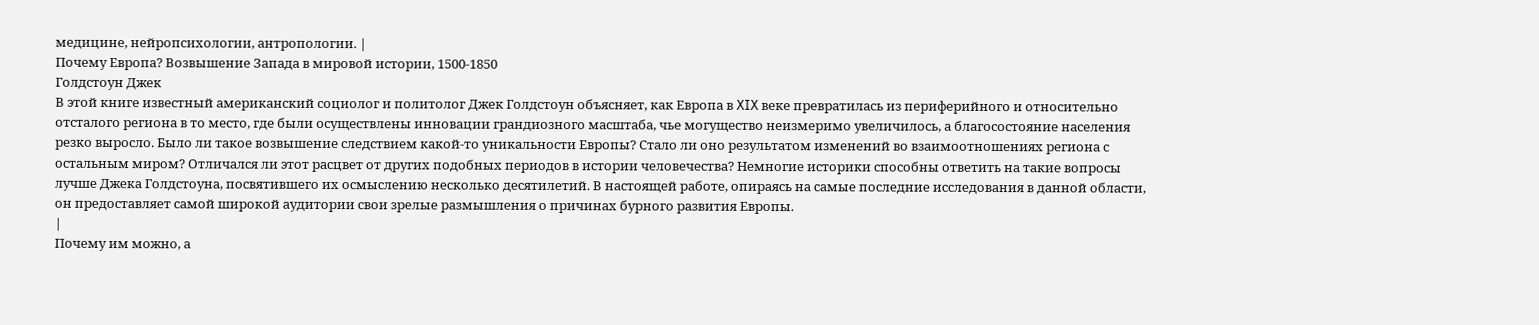медицине, нейропсихологии, антропологии. |
Почему Европа? Возвышение Запада в мировой истории, 1500-1850
Голдстоун Джек
В этой книге известный американский социолог и политолог Джек Голдстоун объясняет, как Европа в XIX веке превратилась из периферийного и относительно отсталого региона в то место, где были осуществлены инновации грандиозного масштаба, чье могущество неизмеримо увеличилось, а благосостояние населения резко выросло. Было ли такое возвышение следствием какой-то уникальности Европы? Стало ли оно результатом изменений во взаимоотношениях региона с остальным миром? Отличался ли этот расцвет от других подобных периодов в истории человечества? Немногие историки способны ответить на такие вопросы лучше Джека Голдстоуна, посвятившего их осмыслению несколько десятилетий. В настоящей работе, опираясь на самые последние исследования в данной области, он предоставляет самой широкой аудитории свои зрелые размышления о причинах бурного развития Европы.
|
Почему им можно, а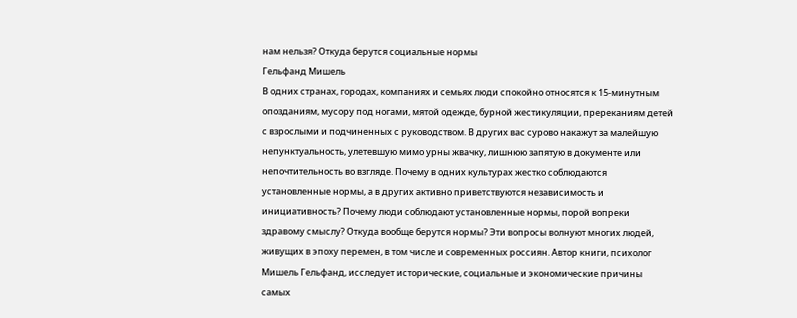нам нельзя? Откуда берутся социальные нормы
Гельфанд Мишель
В одних странах, городах, компаниях и семьях люди спокойно относятся к 15-минутным опозданиям, мусору под ногами, мятой одежде, бурной жестикуляции, пререканиям детей с взрослыми и подчиненных с руководством. В других вас сурово накажут за малейшую непунктуальность, улетевшую мимо урны жвачку, лишнюю запятую в документе или непочтительность во взгляде. Почему в одних культурах жестко соблюдаются установленные нормы, а в других активно приветствуются независимость и инициативность? Почему люди соблюдают установленные нормы, порой вопреки здравому смыслу? Откуда вообще берутся нормы? Эти вопросы волнуют многих людей, живущих в эпоху перемен, в том числе и современных россиян. Автор книги, психолог Мишель Гельфанд, исследует исторические, социальные и экономические причины самых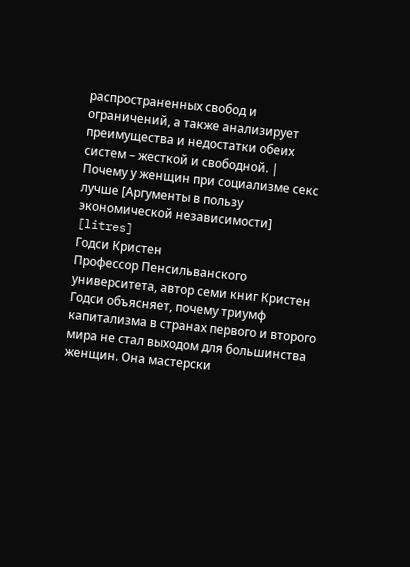распространенных свобод и ограничений, а также анализирует преимущества и недостатки обеих систем – жесткой и свободной. |
Почему у женщин при социализме секс лучше [Аргументы в пользу экономической независимости] [litres]
Годси Кристен
Профессор Пенсильванского университета, автор семи книг Кристен Годси объясняет, почему триумф капитализма в странах первого и второго мира не стал выходом для большинства женщин. Она мастерски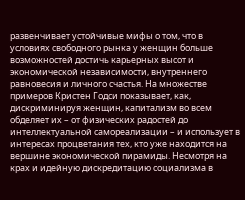развенчивает устойчивые мифы о том, что в условиях свободного рынка у женщин больше возможностей достичь карьерных высот и экономической независимости, внутреннего равновесия и личного счастья. На множестве примеров Кристен Годси показывает, как, дискриминируя женщин, капитализм во всем обделяет их – от физических радостей до интеллектуальной самореализации – и использует в интересах процветания тех, кто уже находится на вершине экономической пирамиды. Несмотря на крах и идейную дискредитацию социализма в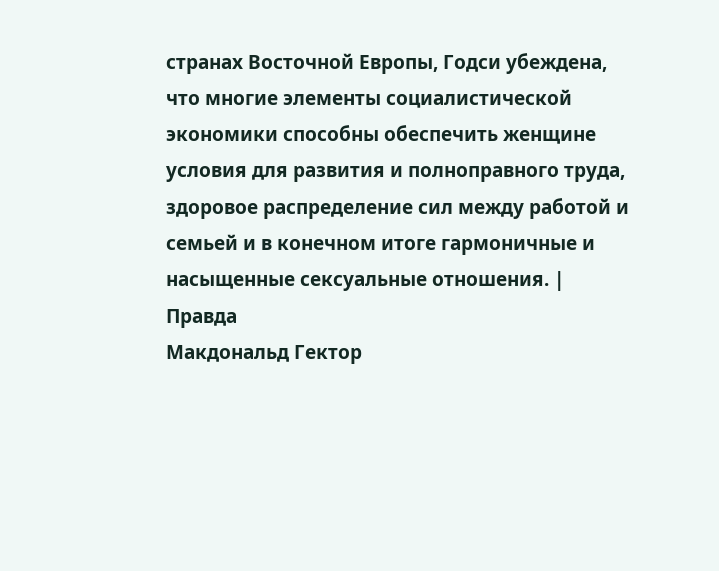странах Восточной Европы, Годси убеждена, что многие элементы социалистической экономики способны обеспечить женщине условия для развития и полноправного труда, здоровое распределение сил между работой и семьей и в конечном итоге гармоничные и насыщенные сексуальные отношения. |
Правда
Макдональд Гектор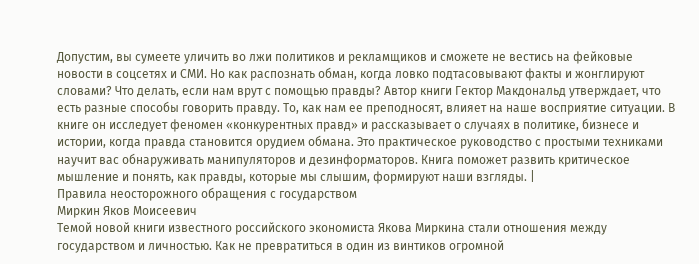Допустим, вы сумеете уличить во лжи политиков и рекламщиков и сможете не вестись на фейковые новости в соцсетях и СМИ. Но как распознать обман, когда ловко подтасовывают факты и жонглируют словами? Что делать, если нам врут с помощью правды? Автор книги Гектор Макдональд утверждает, что есть разные способы говорить правду. То, как нам ее преподносят, влияет на наше восприятие ситуации. В книге он исследует феномен «конкурентных правд» и рассказывает о случаях в политике, бизнесе и истории, когда правда становится орудием обмана. Это практическое руководство с простыми техниками научит вас обнаруживать манипуляторов и дезинформаторов. Книга поможет развить критическое мышление и понять, как правды, которые мы слышим, формируют наши взгляды. |
Правила неосторожного обращения с государством
Миркин Яков Моисеевич
Темой новой книги известного российского экономиста Якова Миркина стали отношения между государством и личностью. Как не превратиться в один из винтиков огромной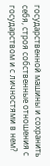государственной машины и сохранить себя, строя собственные отношения с государством и с личностями в нем?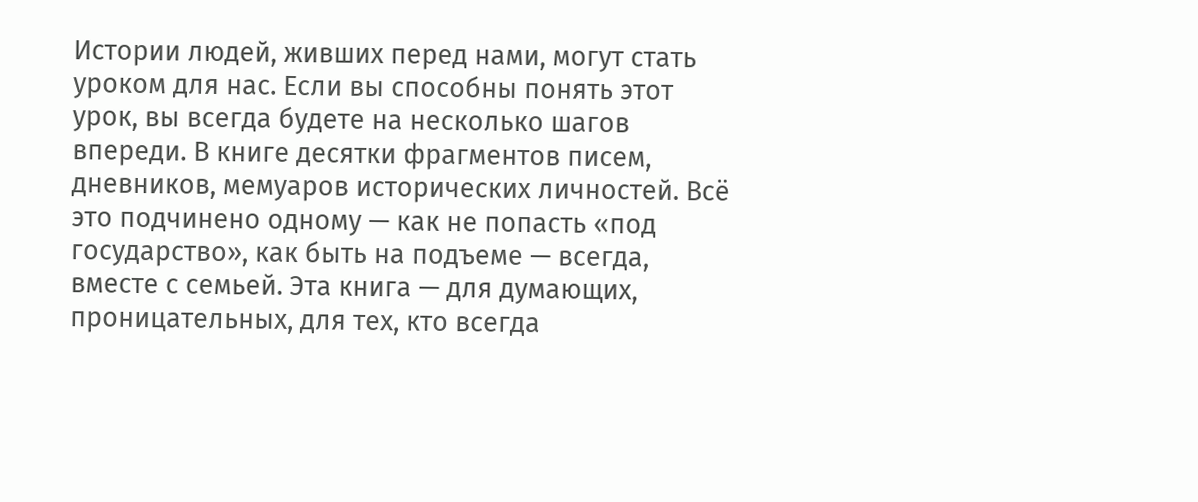Истории людей, живших перед нами, могут стать уроком для нас. Если вы способны понять этот урок, вы всегда будете на несколько шагов впереди. В книге десятки фрагментов писем, дневников, мемуаров исторических личностей. Всё это подчинено одному — как не попасть «под государство», как быть на подъеме — всегда, вместе с семьей. Эта книга — для думающих, проницательных, для тех, кто всегда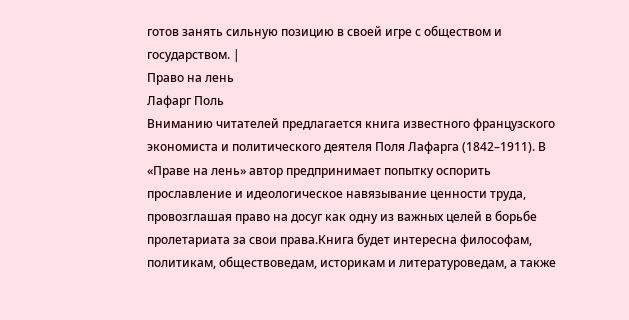готов занять сильную позицию в своей игре с обществом и государством. |
Право на лень
Лафарг Поль
Вниманию читателей предлагается книга известного французского экономиста и политического деятеля Поля Лафарга (1842–1911). В «Праве на лень» автор предпринимает попытку оспорить прославление и идеологическое навязывание ценности труда, провозглашая право на досуг как одну из важных целей в борьбе пролетариата за свои права.Книга будет интересна философам, политикам, обществоведам, историкам и литературоведам, а также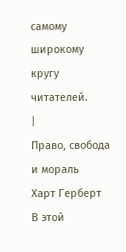самому широкому кругу читателей.
|
Право, свобода и мораль
Харт Герберт
В этой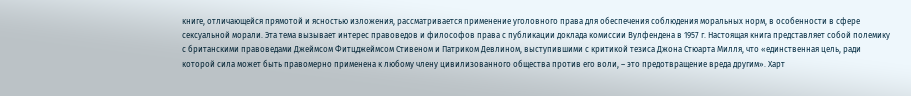книге, отличающейся прямотой и ясностью изложения, рассматривается применение уголовного права для обеспечения соблюдения моральных норм, в особенности в сфере сексуальной морали. Эта тема вызывает интерес правоведов и философов права с публикации доклада комиссии Вулфендена в 1957 г. Настоящая книга представляет собой полемику с британскими правоведами Джеймсом Фитцджеймсом Стивеном и Патриком Девлином, выступившими с критикой тезиса Джона Стюарта Милля, что «единственная цель, ради которой сила может быть правомерно применена к любому члену цивилизованного общества против его воли, – это предотвращение вреда другим». Харт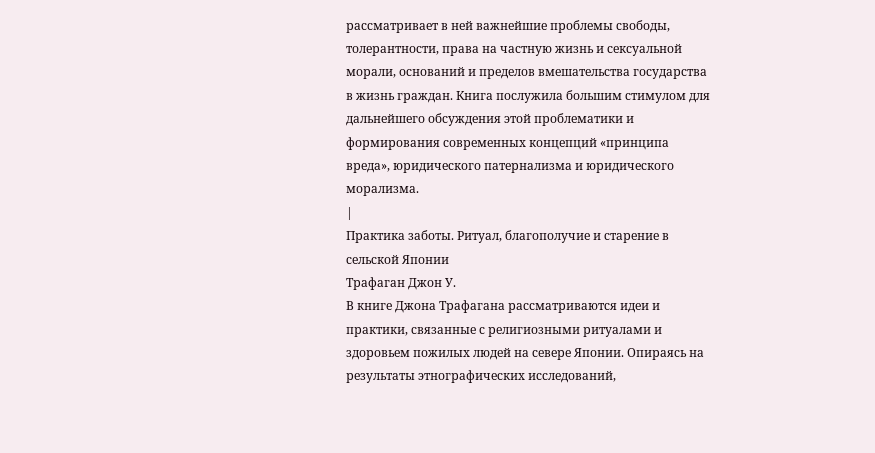рассматривает в ней важнейшие проблемы свободы, толерантности, права на частную жизнь и сексуальной морали, оснований и пределов вмешательства государства в жизнь граждан. Книга послужила большим стимулом для дальнейшего обсуждения этой проблематики и формирования современных концепций «принципа вреда», юридического патернализма и юридического морализма.
|
Практика заботы. Ритуал, благополучие и старение в сельской Японии
Трафаган Джон У.
В книге Джона Трафагана рассматриваются идеи и практики, связанные с религиозными ритуалами и здоровьем пожилых людей на севере Японии. Опираясь на результаты этнографических исследований,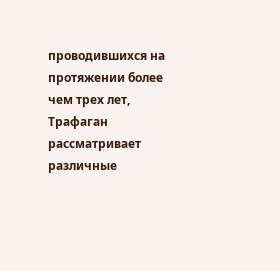проводившихся на протяжении более чем трех лет, Трафаган рассматривает различные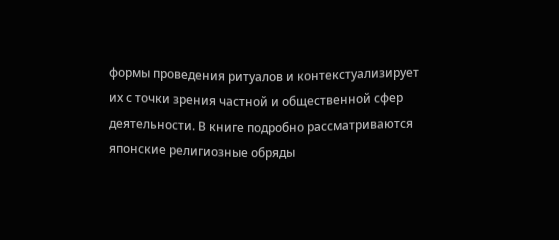формы проведения ритуалов и контекстуализирует их с точки зрения частной и общественной сфер деятельности. В книге подробно рассматриваются японские религиозные обряды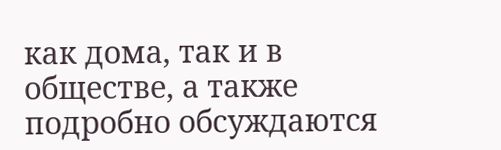как дома, так и в обществе, а также подробно обсуждаются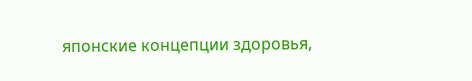японские концепции здоровья,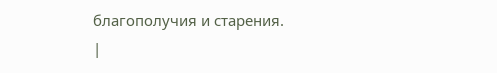благополучия и старения.
|